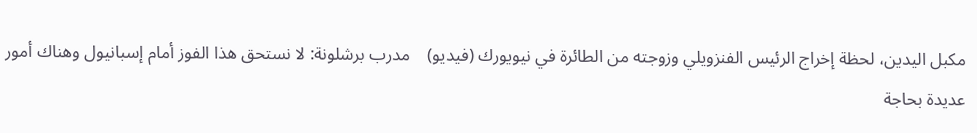مكبل اليدين، لحظة إخراج الرئيس الفنزويلي وزوجته من الطائرة في نيويورك (فيديو)    مدرب برشلونة: لا نستحق هذا الفوز أمام إسبانيول وهناك أمور عديدة بحاجة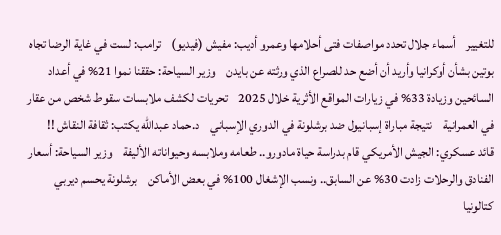للتغيير    أسماء جلال تحدد مواصفات فتى أحلامها وعمرو أديب: مفيش (فيديو)    ترامب: لست في غاية الرضا تجاه بوتين بشأن أوكرانيا وأريد أن أضع حد للصراع الذي ورثته عن بايدن    وزير السياحة: حققنا نموا 21% في أعداد السائحين وزيادة 33% في زيارات المواقع الأثرية خلال 2025    تحريات لكشف ملابسات سقوط شخص من عقار في العمرانية    نتيجة مباراة إسبانيول ضد برشلونة في الدوري الإسباني    د.حماد عبدالله يكتب: ثقافة النقاش !!    قائد عسكري: الجيش الأمريكي قام بدراسة حياة مادورو.. طعامه وملابسه وحيواناته الأليفة    وزير السياحة: أسعار الفنادق والرحلات زادت 30% عن السابق.. ونسب الإشغال 100% في بعض الأماكن    برشلونة يحسم ديربي كتالونيا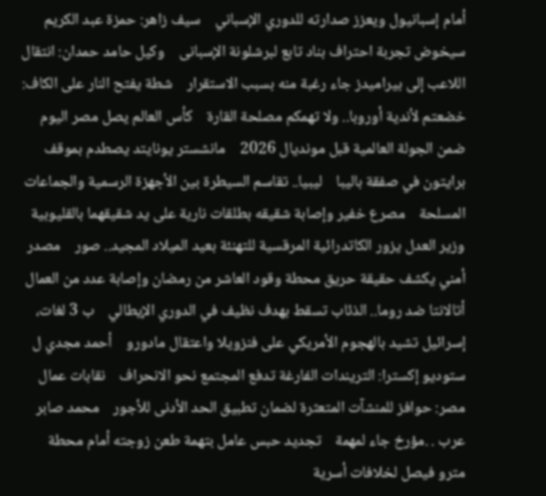أمام إسبانيول ويعزز صدارته للدوري الإسباني    سيف زاهر: حمزة عبد الكريم سيخوض تجربة احتراف بناد تابع لبرشلونة الإسبانى    وكيل حامد حمدان: انتقال اللاعب إلى بيراميدز جاء رغبة منه بسبب الاستقرار    شطة يفتح النار على الكاف: خضعتم لأندية أوروبا.. ولا تهمكم مصلحة القارة    كأس العالم يصل مصر اليوم ضمن الجولة العالمية قبل مونديال 2026    مانشستر يونايتد يصطدم بموقف برايتون في صفقة باليبا    ليبيا.. تقاسم السيطرة بين الأجهزة الرسمية والجماعات المسلحة    مصرع خفير وإصابة شقيقه بطلقات نارية على يد شقيقهما بالقليوبية    وزير العدل يزور الكاتدرائية المرقسية للتهنئة بعيد الميلاد المجيد.. صور    مصدر أمني يكشف حقيقة حريق محطة وقود العاشر من رمضان وإصابة عدد من العمال    أتالانتا ضد روما.. الذئاب تسقط بهدف نظيف في الدوري الإيطالي    ب 3 لغات، إسرائيل تشيد بالهجوم الأمريكي على فنزويلا واعتقال مادورو    أحمد مجدي ل ستوديو إكسترا: التريندات الفارغة تدفع المجتمع نحو الانحراف    نقابات عمال مصر: حوافز للمنشآت المتعثرة لضمان تطبيق الحد الأدنى للأجور    محمد صابر عرب . .مؤرخ جاء لمهمة    تجديد حبس عامل بتهمة طعن زوجته أمام محطة مترو فيصل لخلافات أسرية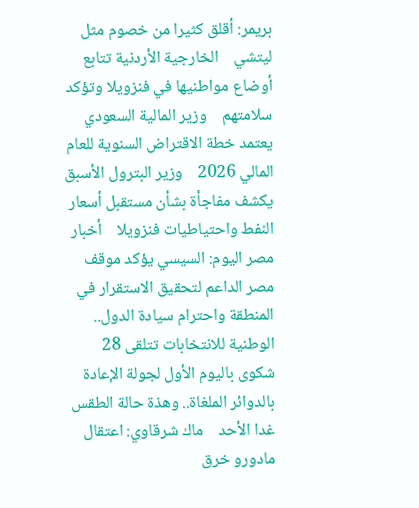بريمر: أقلق كثيرا من خصوم مثل ليتشي    الخارجية الأردنية تتابع أوضاع مواطنيها في فنزويلا وتؤكد سلامتهم    وزير المالية السعودي يعتمد خطة الاقتراض السنوية للعام المالي 2026    وزير البترول الأسبق يكشف مفاجأة بشأن مستقبل أسعار النفط واحتياطيات فنزويلا    أخبار مصر اليوم: السيسي يؤكد موقف مصر الداعم لتحقيق الاستقرار في المنطقة واحترام سيادة الدول.. الوطنية للانتخابات تتلقى 28 شكوى باليوم الأول لجولة الإعادة بالدوائر الملغاة.. وهذة حالة الطقس غدا الأحد    ماك شرقاوي: اعتقال مادورو خرق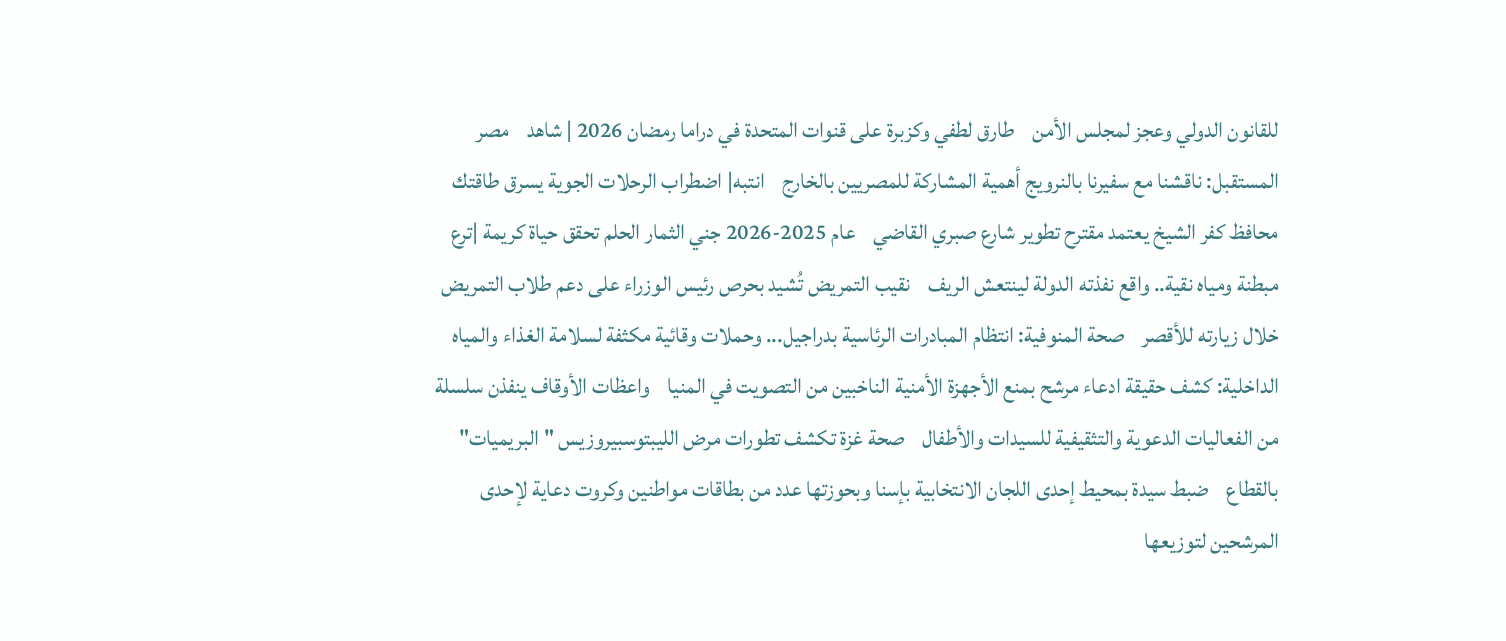للقانون الدولي وعجز لمجلس الأمن    طارق لطفي وكزبرة على قنوات المتحدة في دراما رمضان 2026 | شاهد    مصر المستقبل: ناقشنا مع سفيرنا بالنرويج أهمية المشاركة للمصريين بالخارج    انتبه| اضطراب الرحلات الجوية يسرق طاقتك    محافظ كفر الشيخ يعتمد مقترح تطوير شارع صبري القاضي    عام 2025-2026 جني الثمار الحلم تحقق حياة كريمة |ترع مبطنة ومياه نقية.. واقع نفذته الدولة لينتعش الريف    نقيب التمريض تُشيد بحرص رئيس الوزراء على دعم طلاب التمريض خلال زيارته للأقصر    صحة المنوفية: انتظام المبادرات الرئاسية بدراجيل... وحملات وقائية مكثفة لسلامة الغذاء والمياه    الداخلية: كشف حقيقة ادعاء مرشح بمنع الأجهزة الأمنية الناخبين من التصويت في المنيا    واعظات الأوقاف ينفذن سلسلة من الفعاليات الدعوية والتثقيفية للسيدات والأطفال    صحة غزة تكشف تطورات مرض الليبتوسبيروزيس "البريميات" بالقطاع    ضبط سيدة بمحيط إحدى اللجان الانتخابية بإسنا وبحوزتها عدد من بطاقات مواطنين وكروت دعاية لإحدى المرشحين لتوزيعها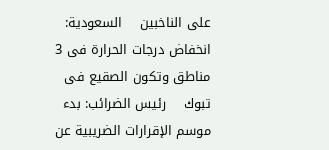على الناخبين    السعودية: انخفاض درجات الحرارة فى 3 مناطق وتكون الصقيع فى تبوك    رئيس الضرائب: بدء موسم الإقرارات الضريبية عن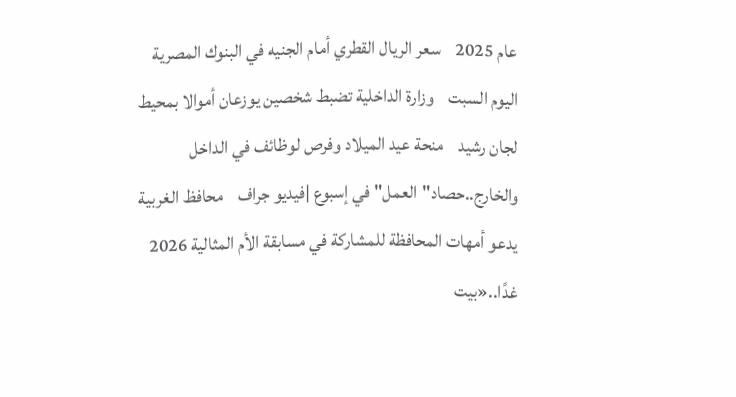عام 2025    سعر الريال القطري أمام الجنيه في البنوك المصرية اليوم السبت    وزارة الداخلية تضبط شخصين يوزعان أموالا بمحيط لجان رشيد    منحة عيد الميلاد وفرص لوظائف في الداخل والخارج..حصاد"العمل" في إسبوع |فيديو جراف    محافظ الغربية يدعو أمهات المحافظة للمشاركة في مسابقة الأم المثالية 2026    غدًا..«بيت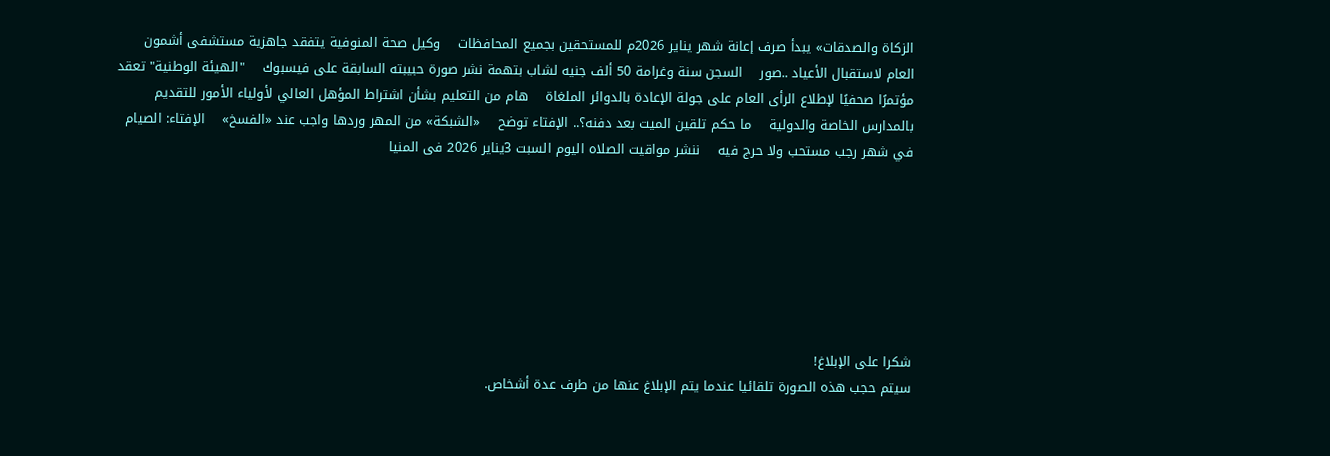الزكاة والصدقات» يبدأ صرف إعانة شهر يناير 2026م للمستحقين بجميع المحافظات    وكيل صحة المنوفية يتفقد جاهزية مستشفى أشمون العام لاستقبال الأعياد ..صور    السجن سنة وغرامة 50 ألف جنيه لشاب بتهمة نشر صورة حبيبته السابقة على فيسبوك    "الهيئة الوطنية" تعقد مؤتمرًا صحفيًا لإطلاع الرأى العام على جولة الإعادة بالدوائر الملغاة    هام من التعليم بشأن اشتراط المؤهل العالي لأولياء الأمور للتقديم بالمدارس الخاصة والدولية    ما حكم تلقين الميت بعد دفنه؟.. الإفتاء توضح    «الشبكة» من المهر وردها واجب عند «الفسخ»    الإفتاء: الصيام في شهر رجب مستحب ولا حرج فيه    ننشر مواقيت الصلاه اليوم السبت 3يناير 2026 فى المنيا







شكرا على الإبلاغ!
سيتم حجب هذه الصورة تلقائيا عندما يتم الإبلاغ عنها من طرف عدة أشخاص.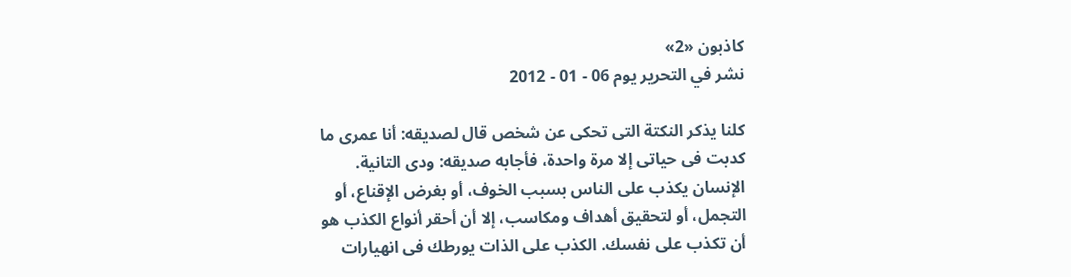كاذبون «2»
نشر في التحرير يوم 06 - 01 - 2012

كلنا يذكر النكتة التى تحكى عن شخص قال لصديقه: أنا عمرى ما كدبت فى حياتى إلا مرة واحدة، فأجابه صديقه: ودى التانية. الإنسان يكذب على الناس بسبب الخوف، أو بغرض الإقناع، أو التجمل، أو لتحقيق أهداف ومكاسب، إلا أن أحقر أنواع الكذب هو أن تكذب على نفسك. الكذب على الذات يورطك فى انهيارات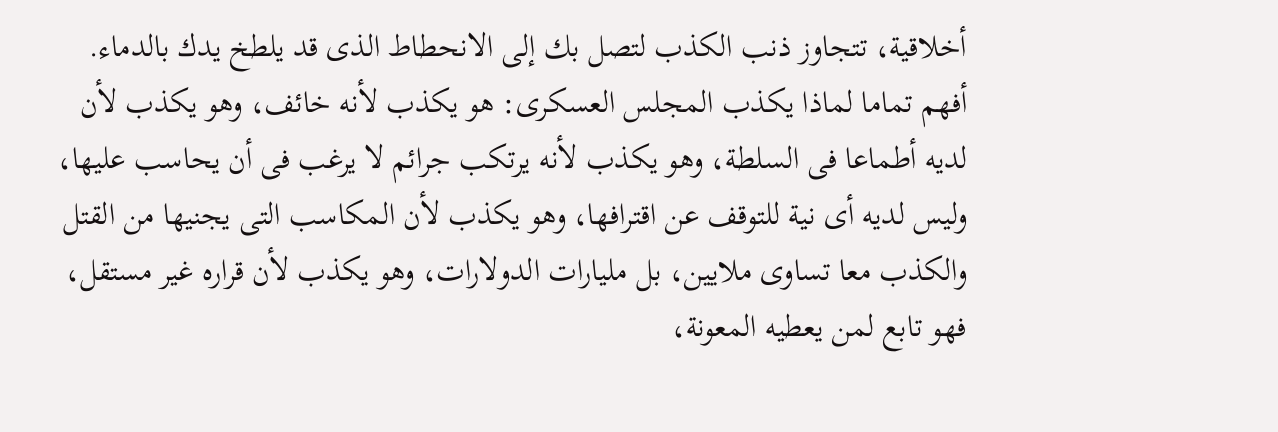أخلاقية، تتجاوز ذنب الكذب لتصل بك إلى الانحطاط الذى قد يلطخ يدك بالدماء.
أفهم تماما لماذا يكذب المجلس العسكرى: هو يكذب لأنه خائف، وهو يكذب لأن لديه أطماعا فى السلطة، وهو يكذب لأنه يرتكب جرائم لا يرغب فى أن يحاسب عليها، وليس لديه أى نية للتوقف عن اقترافها، وهو يكذب لأن المكاسب التى يجنيها من القتل والكذب معا تساوى ملايين، بل مليارات الدولارات، وهو يكذب لأن قراره غير مستقل، فهو تابع لمن يعطيه المعونة،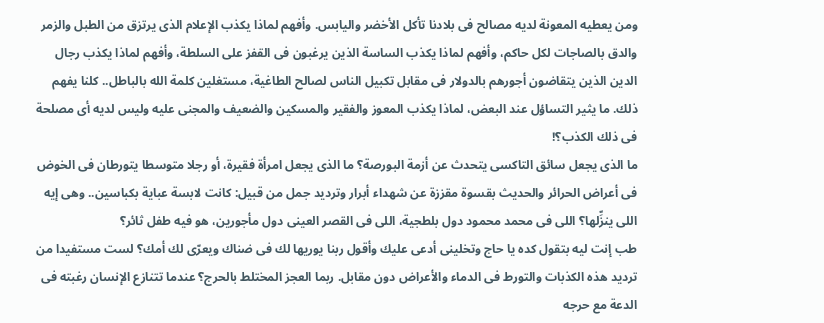ومن يعطيه المعونة لديه مصالح فى بلادنا تأكل الأخضر واليابس. وأفهم لماذا يكذب الإعلام الذى يرتزق من الطبل والزمر والدق بالصاجات لكل حاكم، وأفهم لماذا يكذب الساسة الذين يرغبون فى القفز على السلطة، وأفهم لماذا يكذب رجال الدين الذين يتقاضون أجورهم بالدولار فى مقابل تكبيل الناس لصالح الطاغية، مستغلين كلمة الله بالباطل.. كلنا يفهم ذلك. ما يثير التساؤل عند البعض، لماذا يكذب المعوز والفقير والمسكين والضعيف والمجنى عليه وليس لديه أى مصلحة فى ذلك الكذب؟!
ما الذى يجعل سائق التاكسى يتحدث عن أزمة البورصة؟ ما الذى يجعل امرأة فقيرة، أو رجلا متوسطا يتورطان فى الخوض فى أعراض الحرائر والحديث بقسوة مقززة عن شهداء أبرار وترديد جمل من قبيل: كانت لابسة عباية بكباسين.. وهى إيه اللى ينزِّلها؟ اللى فى محمد محمود دول بلطجية، اللى فى القصر العينى دول مأجورين، هو فيه طفل ثائر؟
طب إنت ليه بتقول كده يا حاج وتخلينى أدعى عليك وأقول ربنا يوريها لك فى ضناك ويعرّى لك أمك؟ لست مستفيدا من ترديد هذه الكذبات والتورط فى الدماء والأعراض دون مقابل. ربما العجز المختلط بالحرج؟ عندما تتنازع الإنسان رغبته فى الدعة مع حرجه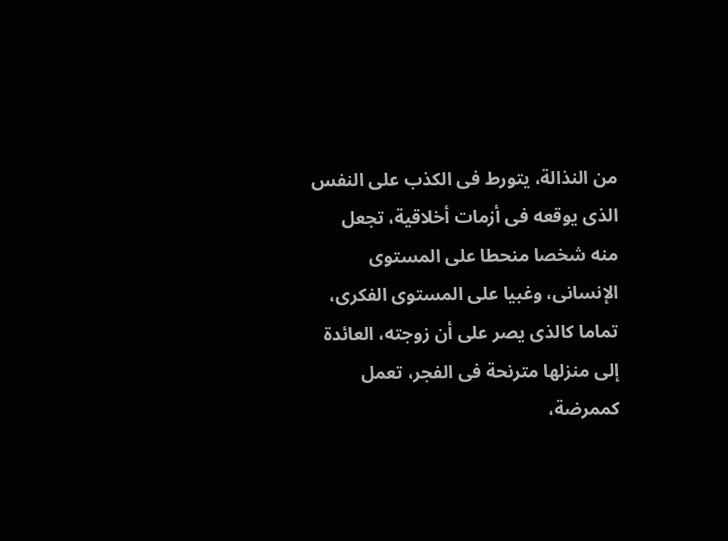من النذالة، يتورط فى الكذب على النفس الذى يوقعه فى أزمات أخلاقية، تجعل منه شخصا منحطا على المستوى الإنسانى، وغبيا على المستوى الفكرى، تماما كالذى يصر على أن زوجته، العائدة إلى منزلها مترنحة فى الفجر، تعمل كممرضة،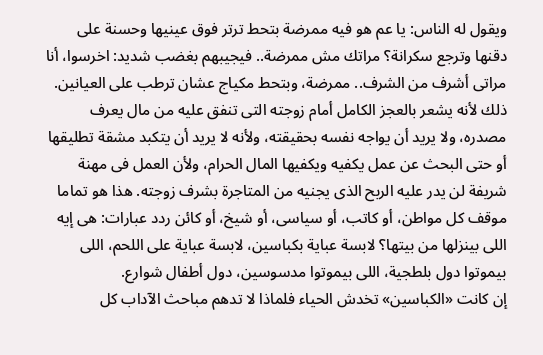ويقول له الناس: يا عم هو فيه ممرضة بتحط ترتر فوق عينيها وحسنة على دقنها وترجع سكرانة؟ مراتك مش ممرضة.. فيجيبهم بغضب شديد: اخرسوا، أنا مراتى أشرف من الشرف.. ممرضة، وبتحط مكياج عشان ترطب على العيانين. ذلك لأنه يشعر بالعجز الكامل أمام زوجته التى تنفق عليه من مال يعرف مصدره، ولا يريد أن يواجه نفسه بحقيقته، ولأنه لا يريد أن يتكبد مشقة تطليقها أو حتى البحث عن عمل يكفيه ويكفيها المال الحرام، ولأن العمل فى مهنة شريفة لن يدر عليه الربح الذى يجنيه من المتاجرة بشرف زوجته. هذا هو تماما موقف كل مواطن، أو كاتب، أو سياسى، أو شيخ، أو كائن ردد عبارات: هى إيه اللى بينزلها من بيتها؟ لابسة عباية بكباسين، لابسة عباية على اللحم، اللى بيموتوا دول بلطجية، اللى بيموتوا مدسوسين، دول أطفال شوارع.
إن كانت «الكباسين» تخدش الحياء فلماذا لا تدهم مباحث الآداب كل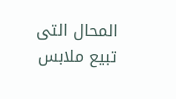المحال التى تبيع ملابس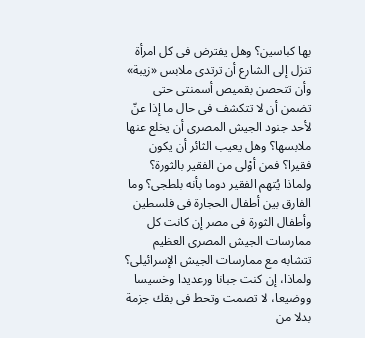بها كباسين؟ وهل يفترض فى كل امرأة تنزل إلى الشارع أن ترتدى ملابس «زيبة» وأن تتحصن بقميص أسمنتى حتى تضمن أن لا تتكشف فى حال ما إذا عنّ لأحد جنود الجيش المصرى أن يخلع عنها ملابسها؟ وهل يعيب الثائر أن يكون فقيرا؟ فمن أوْلى من الفقير بالثورة؟ ولماذا يُتهم الفقير دوما بأنه بلطجى؟ وما الفارق بين أطفال الحجارة فى فلسطين وأطفال الثورة فى مصر إن كانت كل ممارسات الجيش المصرى العظيم تتشابه مع ممارسات الجيش الإسرائيلى؟ ولماذا، إن كنت جبانا ورعديدا وخسيسا ووضيعا، لا تصمت وتحط فى بقك جزمة بدلا من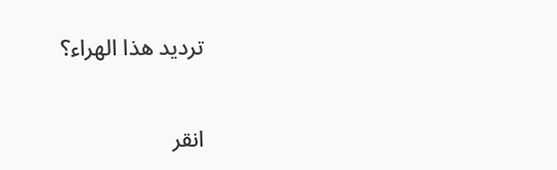ترديد هذا الهراء؟


انقر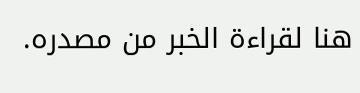هنا لقراءة الخبر من مصدره.